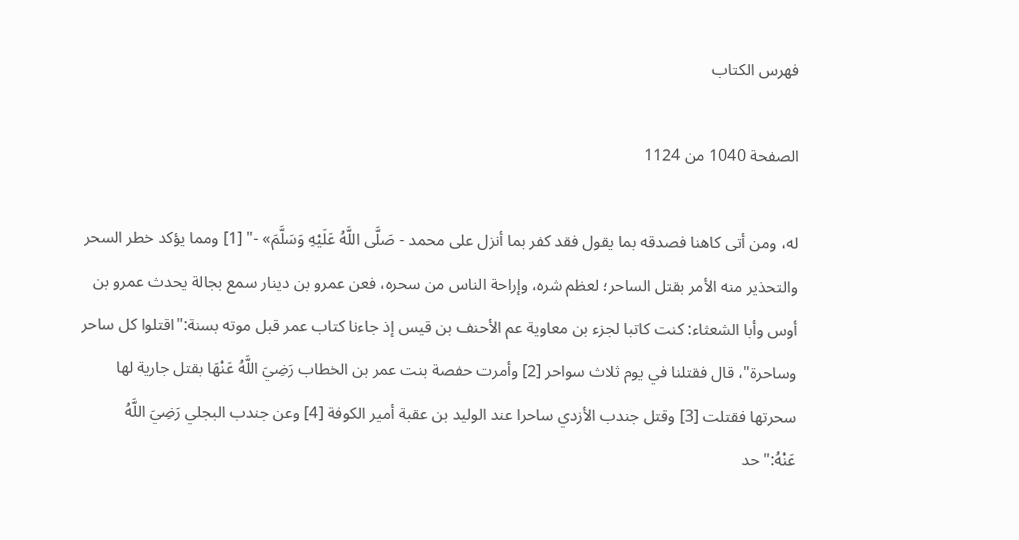فهرس الكتاب

الصفحة 1040 من 1124

له، ومن أتى كاهنا فصدقه بما يقول فقد كفر بما أنزل على محمد - صَلَّى اللَّهُ عَلَيْهِ وَسَلَّمَ» -" [1] ومما يؤكد خطر السحر والتحذير منه الأمر بقتل الساحر؛ لعظم شره، وإراحة الناس من سحره، فعن عمرو بن دينار سمع بجالة يحدث عمرو بن أوس وأبا الشعثاء: كنت كاتبا لجزء بن معاوية عم الأحنف بن قيس إذ جاءنا كتاب عمر قبل موته بسنة:"اقتلوا كل ساحر وساحرة"، قال فقتلنا في يوم ثلاث سواحر [2] وأمرت حفصة بنت عمر بن الخطاب رَضِيَ اللَّهُ عَنْهَا بقتل جارية لها سحرتها فقتلت [3] وقتل جندب الأزدي ساحرا عند الوليد بن عقبة أمير الكوفة [4] وعن جندب البجلي رَضِيَ اللَّهُ عَنْهُ:"حد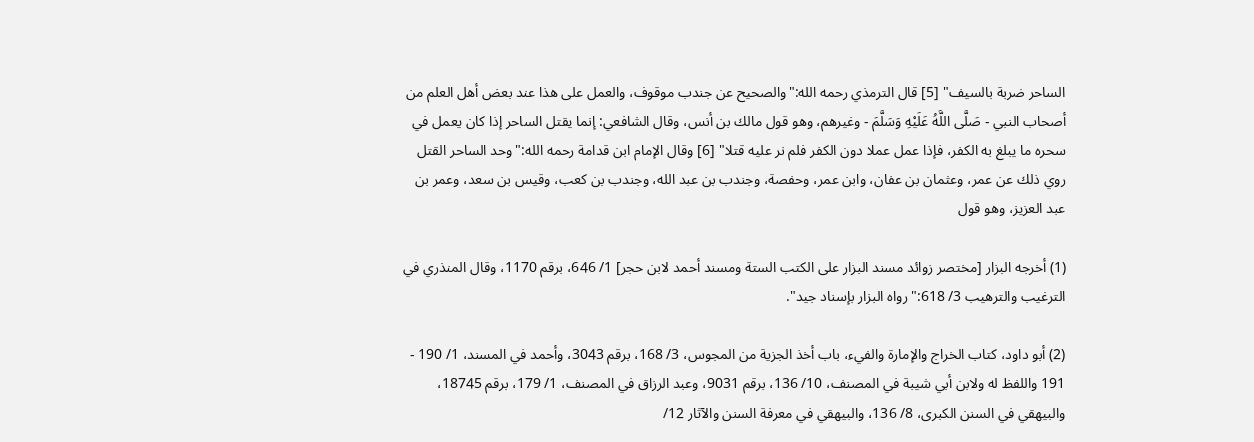الساحر ضربة بالسيف" [5] قال الترمذي رحمه الله:"والصحيح عن جندب موقوف، والعمل على هذا عند بعض أهل العلم من أصحاب النبي - صَلَّى اللَّهُ عَلَيْهِ وَسَلَّمَ - وغيرهم، وهو قول مالك بن أنس، وقال الشافعي: إنما يقتل الساحر إذا كان يعمل في سحره ما يبلغ به الكفر، فإذا عمل عملا دون الكفر فلم نر عليه قتلا" [6] وقال الإمام ابن قدامة رحمه الله:"وحد الساحر القتل روي ذلك عن عمر، وعثمان بن عفان، وابن عمر، وحفصة، وجندب بن عبد الله، وجندب بن كعب، وقيس بن سعد، وعمر بن عبد العزيز، وهو قول

(1) أخرجه البزار [مختصر زوائد مسند البزار على الكتب الستة ومسند أحمد لابن حجر] 1/ 646، برقم 1170، وقال المنذري في الترغيب والترهيب 3/ 618:"رواه البزار بإسناد جيد".

(2) أبو داود، كتاب الخراج والإمارة والفيء، باب أخذ الجزية من المجوس، 3/ 168، برقم 3043، وأحمد في المسند، 1/ 190 - 191 واللفظ له ولابن أبي شيبة في المصنف، 10/ 136، برقم 9031، وعبد الرزاق في المصنف، 1/ 179، برقم 18745، والبيهقي في السنن الكبرى، 8/ 136، والبيهقي في معرفة السنن والآثار 12/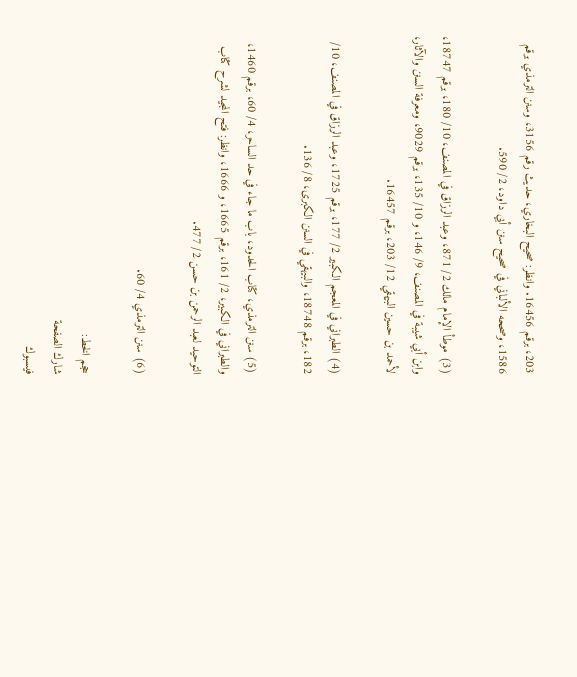203، برقم 16456. وانظر: صحيح البخاري، حديث رقم 3156، وسنن الترمذي برقم 1586، وصححه الألباني في صحيح سنن أبي داود، 2/ 590.

(3) موطأ الإمام مالك 2/ 871، وعبد الرزاق في المصنف، 10/ 180، برقم 18747، وابن أبي شيبة في المصنف، 9/ 146، و 10/ 135، برقم 9029، ومعرفة السنن والآثار، لأحمد بن حسين البيهقي 12/ 203، برقم 16457.

(4) الطبراني في المعجم الكبير 2/ 177، برقم 1725، وعبد الرزاق في المصنف، 10/ 182، برقم 18748، والبيهقي في السنن الكبرى، 8/ 136.

(5) سنن الترمذي، كتاب الحدود، باب ما جاء في حد الساحر، 4/ 60، برقم 1460، والطبراني في الكبير، 2/ 161، برقم 1665، و 1666، وانظر: فتح المجيد لشرح كتاب التوحيد لعبد الرحمن بن حسن 2/ 477.

(6) سنن الترمذي 4/ 60.

حجم الخط:
شارك الصفحة
فيسبوك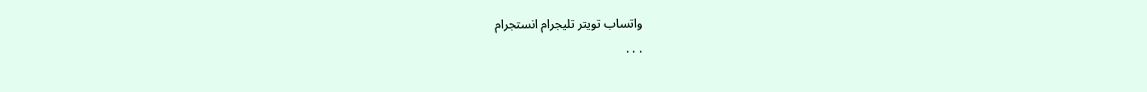واتساب تويتر تليجرام انستجرام
. . .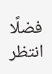فضلًا انتظر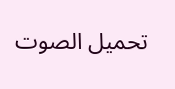تحميل الصوت